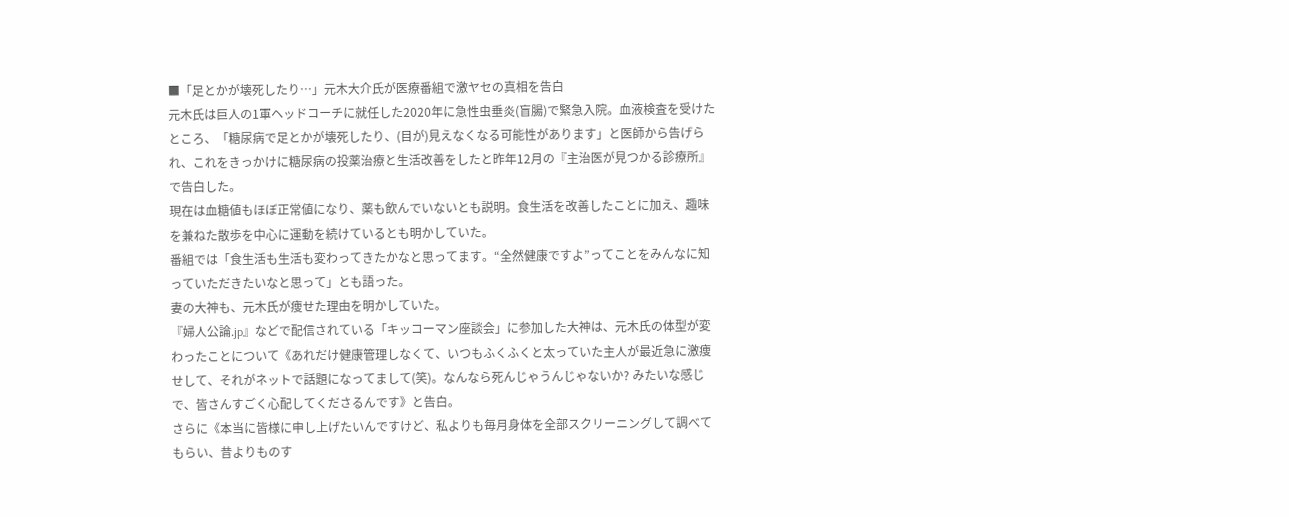■「足とかが壊死したり…」元木大介氏が医療番組で激ヤセの真相を告白
元木氏は巨人の1軍ヘッドコーチに就任した2020年に急性虫垂炎(盲腸)で緊急入院。血液検査を受けたところ、「糖尿病で足とかが壊死したり、(目が)見えなくなる可能性があります」と医師から告げられ、これをきっかけに糖尿病の投薬治療と生活改善をしたと昨年12月の『主治医が見つかる診療所』で告白した。
現在は血糖値もほぼ正常値になり、薬も飲んでいないとも説明。食生活を改善したことに加え、趣味を兼ねた散歩を中心に運動を続けているとも明かしていた。
番組では「食生活も生活も変わってきたかなと思ってます。“全然健康ですよ”ってことをみんなに知っていただきたいなと思って」とも語った。
妻の大神も、元木氏が痩せた理由を明かしていた。
『婦人公論.jp』などで配信されている「キッコーマン座談会」に参加した大神は、元木氏の体型が変わったことについて《あれだけ健康管理しなくて、いつもふくふくと太っていた主人が最近急に激痩せして、それがネットで話題になってまして(笑)。なんなら死んじゃうんじゃないか? みたいな感じで、皆さんすごく心配してくださるんです》と告白。
さらに《本当に皆様に申し上げたいんですけど、私よりも毎月身体を全部スクリーニングして調べてもらい、昔よりものす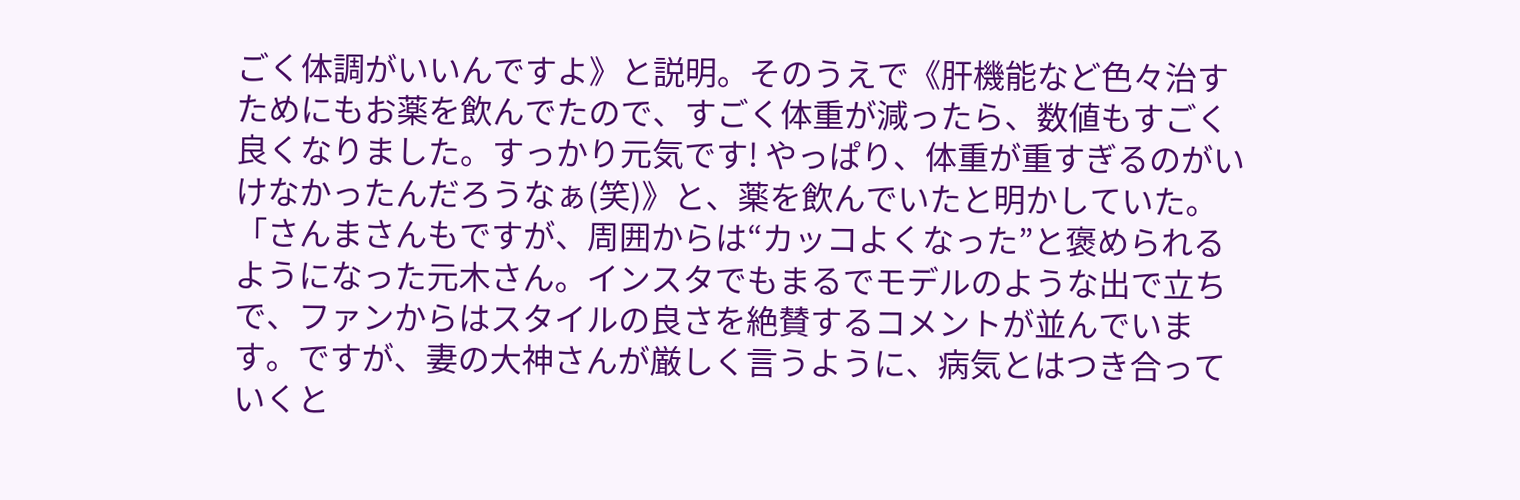ごく体調がいいんですよ》と説明。そのうえで《肝機能など色々治すためにもお薬を飲んでたので、すごく体重が減ったら、数値もすごく良くなりました。すっかり元気です! やっぱり、体重が重すぎるのがいけなかったんだろうなぁ(笑)》と、薬を飲んでいたと明かしていた。
「さんまさんもですが、周囲からは“カッコよくなった”と褒められるようになった元木さん。インスタでもまるでモデルのような出で立ちで、ファンからはスタイルの良さを絶賛するコメントが並んでいます。ですが、妻の大神さんが厳しく言うように、病気とはつき合っていくと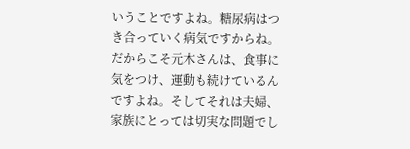いうことですよね。糖尿病はつき合っていく病気ですからね。
だからこそ元木さんは、食事に気をつけ、運動も続けているんですよね。そしてそれは夫婦、家族にとっては切実な問題でし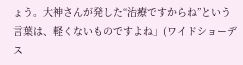ょう。大神さんが発した“治療ですからね”という言葉は、軽くないものですよね」(ワイドショーデス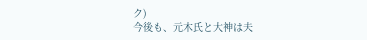ク)
今後も、元木氏と大神は夫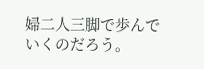婦二人三脚で歩んでいくのだろう。